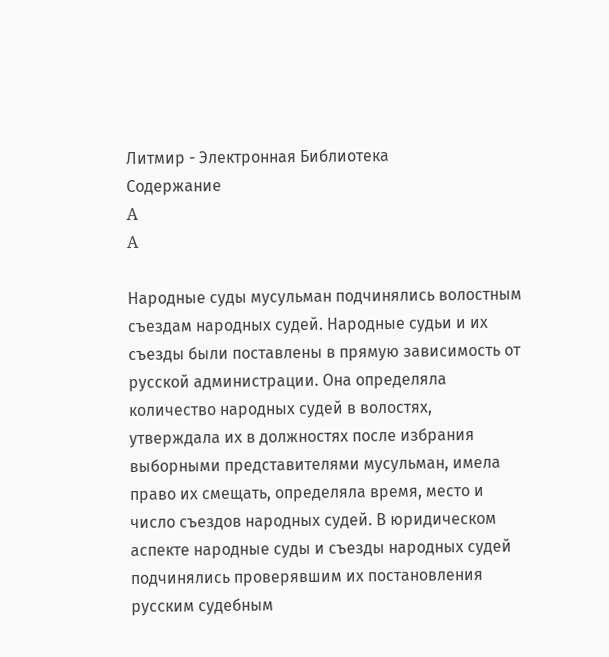Литмир - Электронная Библиотека
Содержание
A
A

Народные суды мусульман подчинялись волостным съездам народных судей. Народные судьи и их съезды были поставлены в прямую зависимость от русской администрации. Она определяла количество народных судей в волостях, утверждала их в должностях после избрания выборными представителями мусульман, имела право их смещать, определяла время, место и число съездов народных судей. В юридическом аспекте народные суды и съезды народных судей подчинялись проверявшим их постановления русским судебным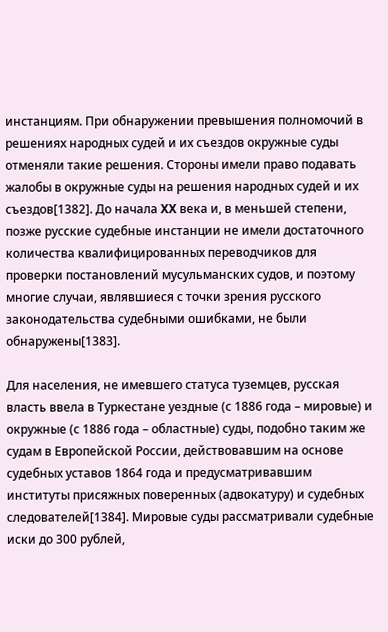инстанциям. При обнаружении превышения полномочий в решениях народных судей и их съездов окружные суды отменяли такие решения. Стороны имели право подавать жалобы в окружные суды на решения народных судей и их съездов[1382]. До начала XX века и, в меньшей степени, позже русские судебные инстанции не имели достаточного количества квалифицированных переводчиков для проверки постановлений мусульманских судов, и поэтому многие случаи, являвшиеся с точки зрения русского законодательства судебными ошибками, не были обнаружены[1383].

Для населения, не имевшего статуса туземцев, русская власть ввела в Туркестане уездные (с 1886 года – мировые) и окружные (с 1886 года – областные) суды, подобно таким же судам в Европейской России, действовавшим на основе судебных уставов 1864 года и предусматривавшим институты присяжных поверенных (адвокатуру) и судебных следователей[1384]. Мировые суды рассматривали судебные иски до 300 рублей,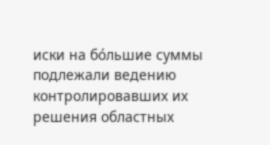иски на бо́льшие суммы подлежали ведению контролировавших их решения областных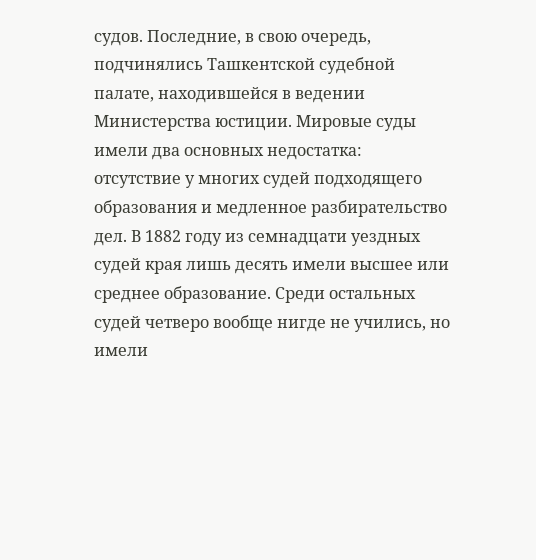судов. Последние, в свою очередь, подчинялись Ташкентской судебной палате, находившейся в ведении Министерства юстиции. Мировые суды имели два основных недостатка: отсутствие у многих судей подходящего образования и медленное разбирательство дел. В 1882 году из семнадцати уездных судей края лишь десять имели высшее или среднее образование. Среди остальных судей четверо вообще нигде не учились, но имели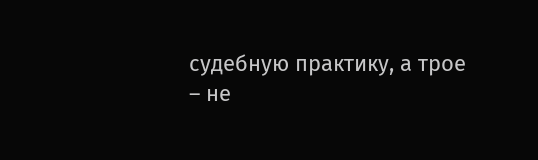судебную практику, а трое – не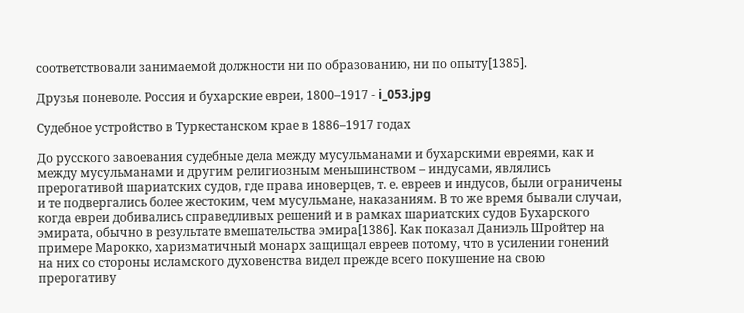соответствовали занимаемой должности ни по образованию, ни по опыту[1385].

Друзья поневоле. Россия и бухарские евреи, 1800–1917 - i_053.jpg

Судебное устройство в Туркестанском крае в 1886–1917 годах

До русского завоевания судебные дела между мусульманами и бухарскими евреями, как и между мусульманами и другим религиозным меньшинством – индусами, являлись прерогативой шариатских судов, где права иноверцев, т. е. евреев и индусов, были ограничены и те подвергались более жестоким, чем мусульмане, наказаниям. В то же время бывали случаи, когда евреи добивались справедливых решений и в рамках шариатских судов Бухарского эмирата, обычно в результате вмешательства эмира[1386]. Как показал Даниэль Шройтер на примере Марокко, харизматичный монарх защищал евреев потому, что в усилении гонений на них со стороны исламского духовенства видел прежде всего покушение на свою прерогативу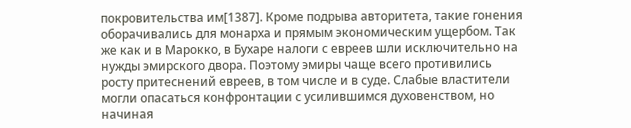покровительства им[1387]. Кроме подрыва авторитета, такие гонения оборачивались для монарха и прямым экономическим ущербом. Так же как и в Марокко, в Бухаре налоги с евреев шли исключительно на нужды эмирского двора. Поэтому эмиры чаще всего противились росту притеснений евреев, в том числе и в суде. Слабые властители могли опасаться конфронтации с усилившимся духовенством, но начиная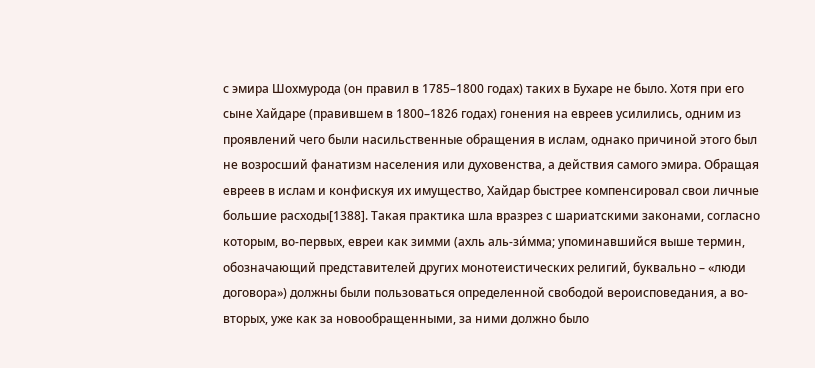с эмира Шохмурода (он правил в 1785–1800 годах) таких в Бухаре не было. Хотя при его сыне Хайдаре (правившем в 1800–1826 годах) гонения на евреев усилились, одним из проявлений чего были насильственные обращения в ислам, однако причиной этого был не возросший фанатизм населения или духовенства, а действия самого эмира. Обращая евреев в ислам и конфискуя их имущество, Хайдар быстрее компенсировал свои личные большие расходы[1388]. Такая практика шла вразрез с шариатскими законами, согласно которым, во-первых, евреи как зимми (ахль аль-зи́мма; упоминавшийся выше термин, обозначающий представителей других монотеистических религий, буквально – «люди договора») должны были пользоваться определенной свободой вероисповедания, а во-вторых, уже как за новообращенными, за ними должно было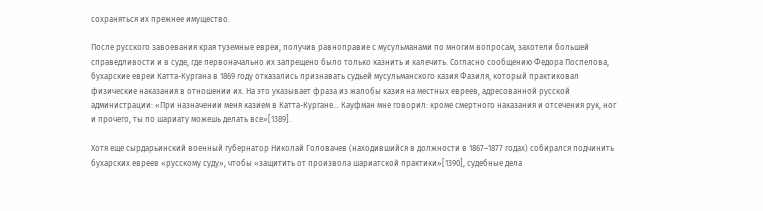сохраняться их прежнее имущество.

После русского завоевания края туземные евреи, получив равноправие с мусульманами по многим вопросам, захотели большей справедливости и в суде, где первоначально их запрещено было только казнить и калечить. Согласно сообщению Федора Поспелова, бухарские евреи Катта-Кургана в 1869 году отказались признавать судьей мусульманского казия Фазиля, который практиковал физические наказания в отношении их. На это указывает фраза из жалобы казия на местных евреев, адресованной русской администрации: «При назначении меня казием в Катта-Кургане… Кауфман мне говорил: кроме смертного наказания и отсечения рук, ног и прочего, ты по шариату можешь делать все»[1389].

Хотя еще сырдарьинский военный губернатор Николай Головачев (находившийся в должности в 1867–1877 годах) собирался подчинить бухарских евреев «русскому суду», чтобы «защитить от произвола шариатской практики»[1390], судебные дела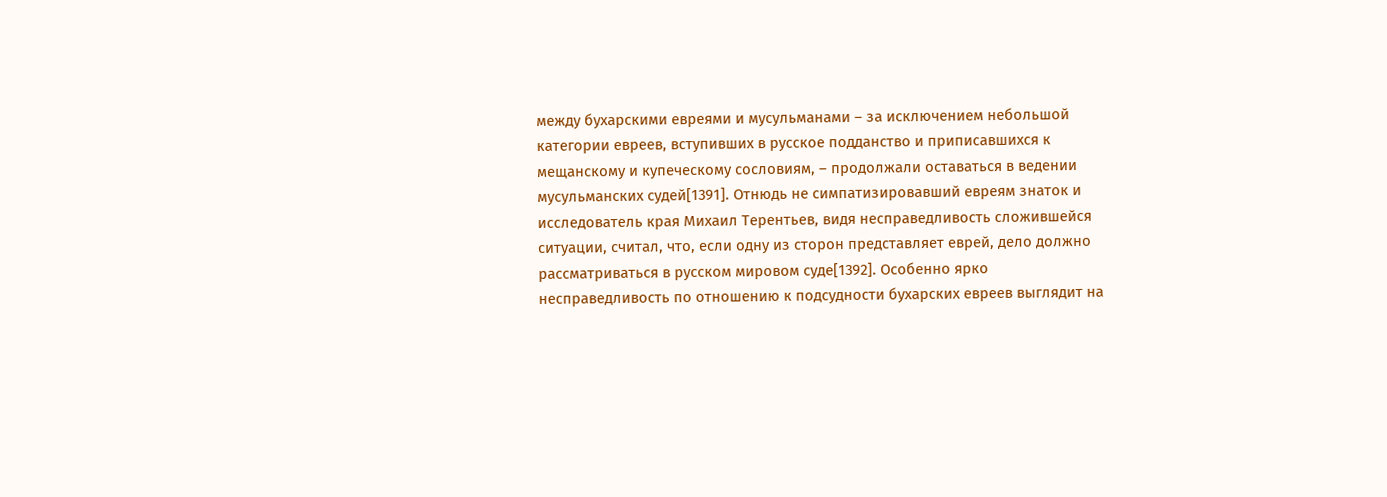между бухарскими евреями и мусульманами – за исключением небольшой категории евреев, вступивших в русское подданство и приписавшихся к мещанскому и купеческому сословиям, – продолжали оставаться в ведении мусульманских судей[1391]. Отнюдь не симпатизировавший евреям знаток и исследователь края Михаил Терентьев, видя несправедливость сложившейся ситуации, считал, что, если одну из сторон представляет еврей, дело должно рассматриваться в русском мировом суде[1392]. Особенно ярко несправедливость по отношению к подсудности бухарских евреев выглядит на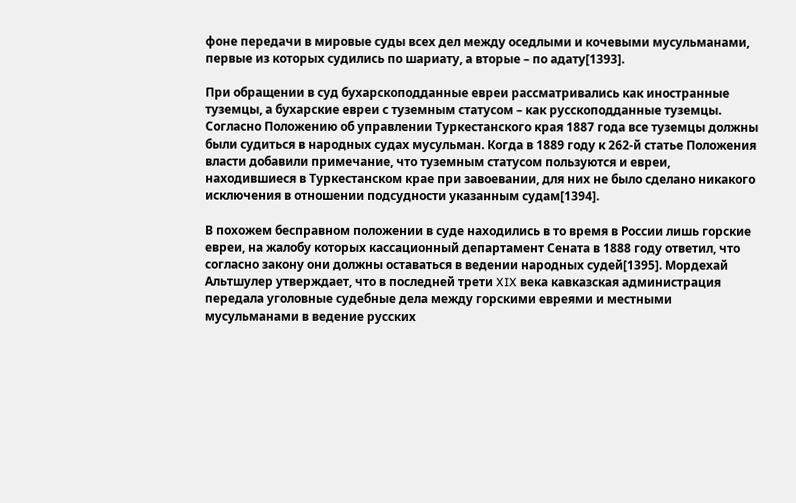фоне передачи в мировые суды всех дел между оседлыми и кочевыми мусульманами, первые из которых судились по шариату, а вторые – по адату[1393].

При обращении в суд бухарскоподданные евреи рассматривались как иностранные туземцы, а бухарские евреи с туземным статусом – как русскоподданные туземцы. Согласно Положению об управлении Туркестанского края 1887 года все туземцы должны были судиться в народных судах мусульман. Когда в 1889 году к 262-й статье Положения власти добавили примечание, что туземным статусом пользуются и евреи, находившиеся в Туркестанском крае при завоевании, для них не было сделано никакого исключения в отношении подсудности указанным судам[1394].

В похожем бесправном положении в суде находились в то время в России лишь горские евреи, на жалобу которых кассационный департамент Сената в 1888 году ответил, что согласно закону они должны оставаться в ведении народных судей[1395]. Мордехай Альтшулер утверждает, что в последней трети XIX века кавказская администрация передала уголовные судебные дела между горскими евреями и местными мусульманами в ведение русских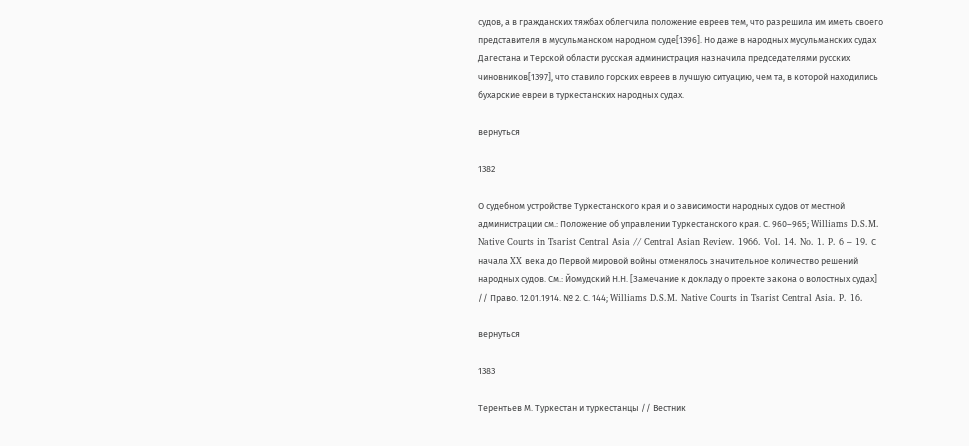судов, а в гражданских тяжбах облегчила положение евреев тем, что разрешила им иметь своего представителя в мусульманском народном суде[1396]. Но даже в народных мусульманских судах Дагестана и Терской области русская администрация назначила председателями русских чиновников[1397], что ставило горских евреев в лучшую ситуацию, чем та, в которой находились бухарские евреи в туркестанских народных судах.

вернуться

1382

О судебном устройстве Туркестанского края и о зависимости народных судов от местной администрации см.: Положение об управлении Туркестанского края. С. 960–965; Williams D.S.M. Native Courts in Tsarist Central Asia // Central Asian Review. 1966. Vol. 14. No. 1. P. 6 – 19. С начала XX века до Первой мировой войны отменялось значительное количество решений народных судов. См.: Йомудский Н.Н. [Замечание к докладу о проекте закона о волостных судах] // Право. 12.01.1914. № 2. С. 144; Williams D.S.M. Native Courts in Tsarist Central Asia. P. 16.

вернуться

1383

Терентьев М. Туркестан и туркестанцы // Вестник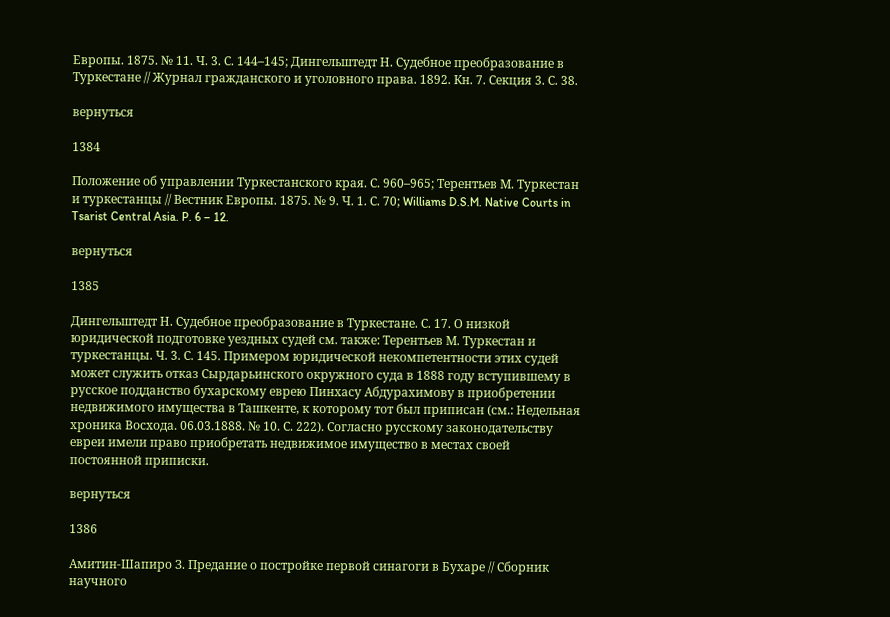Европы. 1875. № 11. Ч. 3. С. 144–145; Дингельштедт Н. Судебное преобразование в Туркестане // Журнал гражданского и уголовного права. 1892. Кн. 7. Секция 3. С. 38.

вернуться

1384

Положение об управлении Туркестанского края. С. 960–965; Терентьев М. Туркестан и туркестанцы // Вестник Европы. 1875. № 9. Ч. 1. С. 70; Williams D.S.M. Native Courts in Tsarist Central Asia. P. 6 – 12.

вернуться

1385

Дингельштедт Н. Судебное преобразование в Туркестане. С. 17. О низкой юридической подготовке уездных судей см. также: Терентьев М. Туркестан и туркестанцы. Ч. 3. С. 145. Примером юридической некомпетентности этих судей может служить отказ Сырдарьинского окружного суда в 1888 году вступившему в русское подданство бухарскому еврею Пинхасу Абдурахимову в приобретении недвижимого имущества в Ташкенте, к которому тот был приписан (см.: Недельная хроника Восхода. 06.03.1888. № 10. С. 222). Согласно русскому законодательству евреи имели право приобретать недвижимое имущество в местах своей постоянной приписки.

вернуться

1386

Амитин-Шапиро З. Предание о постройке первой синагоги в Бухаре // Сборник научного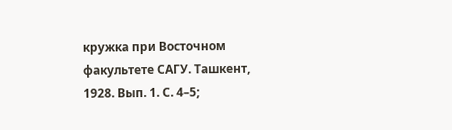кружка при Восточном факультете САГУ. Ташкент, 1928. Вып. 1. С. 4–5;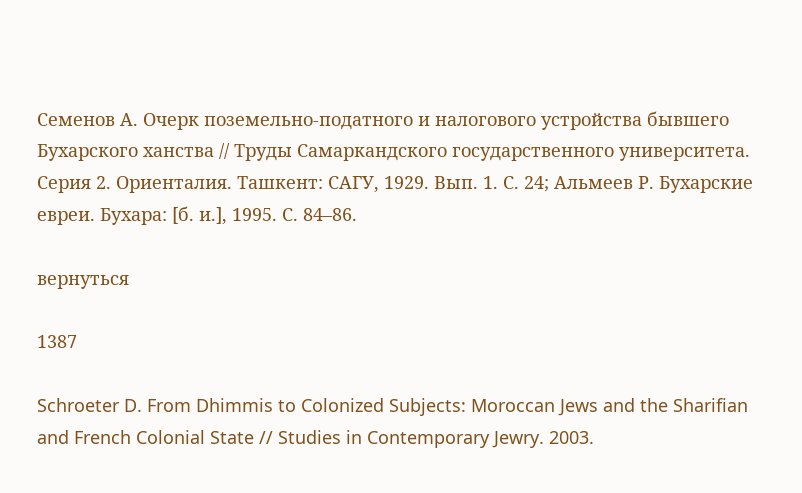Семенов А. Очерк поземельно-податного и налогового устройства бывшего Бухарского ханства // Труды Самаркандского государственного университета. Серия 2. Ориенталия. Ташкент: САГУ, 1929. Вып. 1. С. 24; Альмеев Р. Бухарские евреи. Бухара: [б. и.], 1995. С. 84–86.

вернуться

1387

Schroeter D. From Dhimmis to Colonized Subjects: Moroccan Jews and the Sharifian and French Colonial State // Studies in Contemporary Jewry. 2003.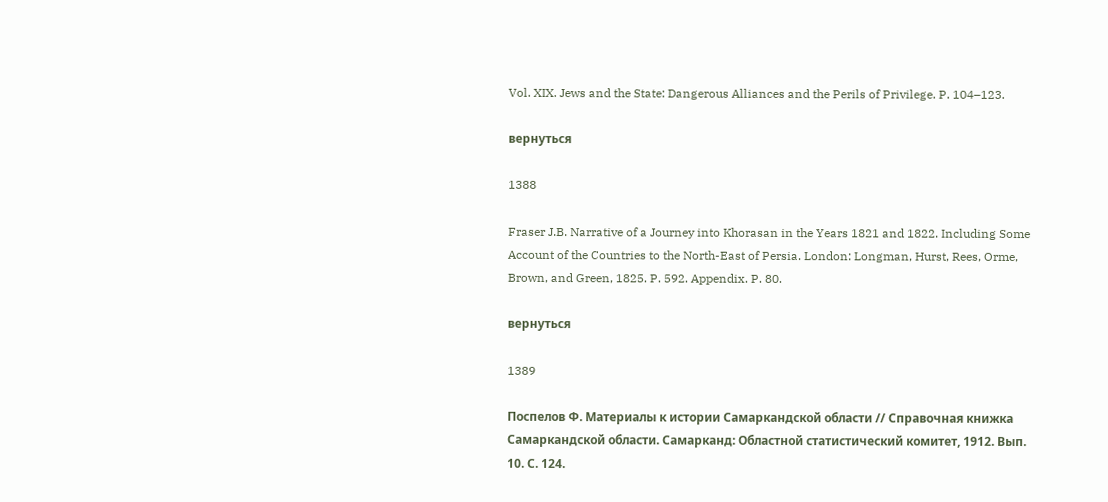Vol. XIX. Jews and the State: Dangerous Alliances and the Perils of Privilege. P. 104–123.

вернуться

1388

Fraser J.B. Narrative of a Journey into Khorasan in the Years 1821 and 1822. Including Some Account of the Countries to the North-East of Persia. London: Longman, Hurst, Rees, Orme, Brown, and Green, 1825. P. 592. Appendix. P. 80.

вернуться

1389

Поспелов Ф. Материалы к истории Самаркандской области // Справочная книжка Самаркандской области. Самарканд: Областной статистический комитет, 1912. Вып. 10. С. 124.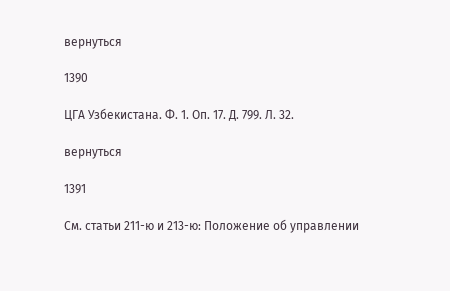вернуться

1390

ЦГА Узбекистана. Ф. 1. Оп. 17. Д. 799. Л. 32.

вернуться

1391

См. статьи 211-ю и 213-ю: Положение об управлении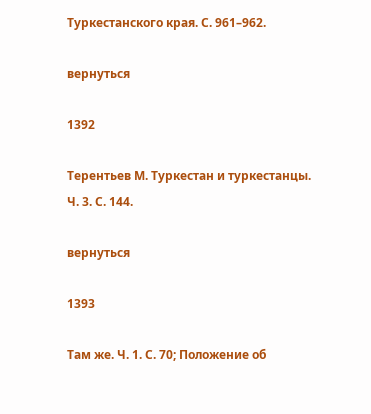Туркестанского края. С. 961–962.

вернуться

1392

Терентьев М. Туркестан и туркестанцы. Ч. 3. С. 144.

вернуться

1393

Там же. Ч. 1. С. 70; Положение об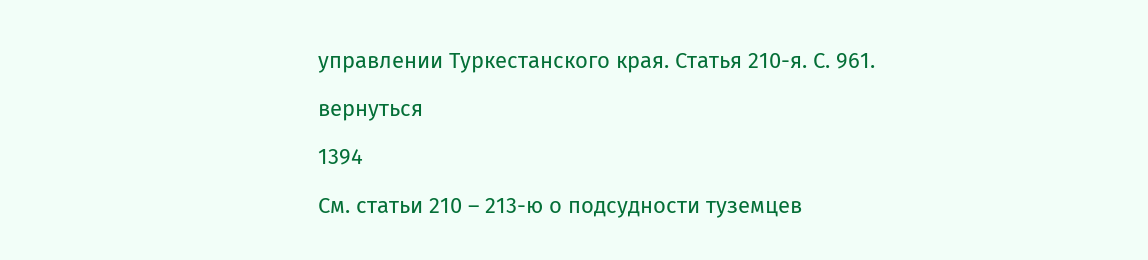управлении Туркестанского края. Статья 210-я. С. 961.

вернуться

1394

См. статьи 210 – 213-ю о подсудности туземцев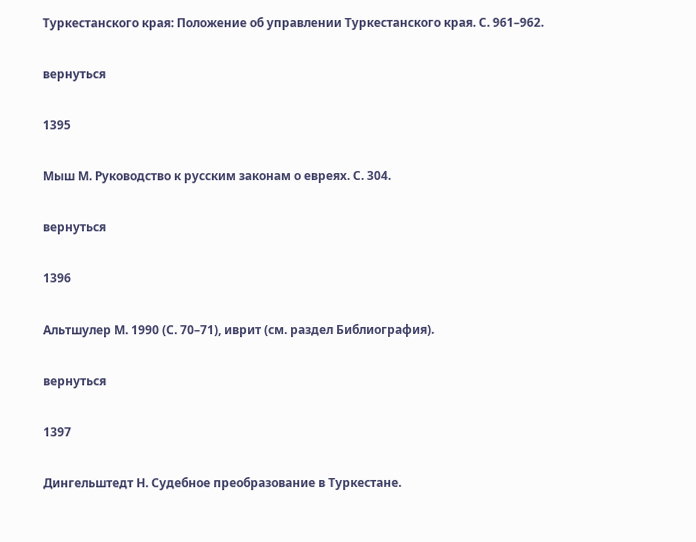Туркестанского края: Положение об управлении Туркестанского края. С. 961–962.

вернуться

1395

Мыш М. Руководство к русским законам о евреях. С. 304.

вернуться

1396

Альтшулер М. 1990 (С. 70–71), иврит (см. раздел Библиография).

вернуться

1397

Дингельштедт Н. Судебное преобразование в Туркестане.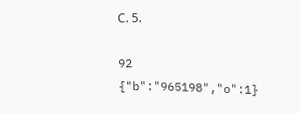С. 5.

92
{"b":"965198","o":1}